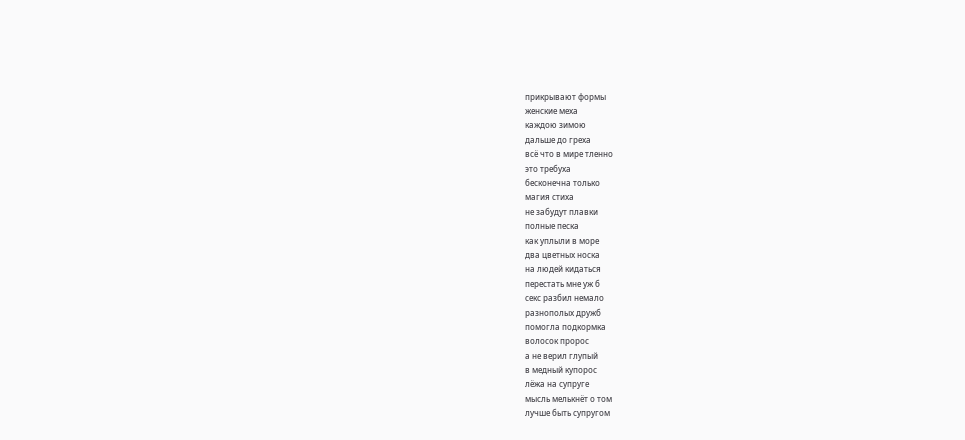прикрывают формы
женские меха
каждою зимою
дальше до греха
всё что в мире тленно
это требуха
бесконечна только
магия стиха
не забудут плавки
полные песка
как уплыли в море
два цветных носка
на людей кидаться
перестать мне уж б
секс разбил немало
разнополых дружб
помогла подкормка
волосок пророс
а не верил глупый
в медный купорос
лёжа на супруге
мысль мелькнёт о том
лучше быть супругом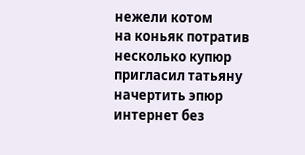нежели котом
на коньяк потратив
несколько купюр
пригласил татьяну
начертить эпюр
интернет без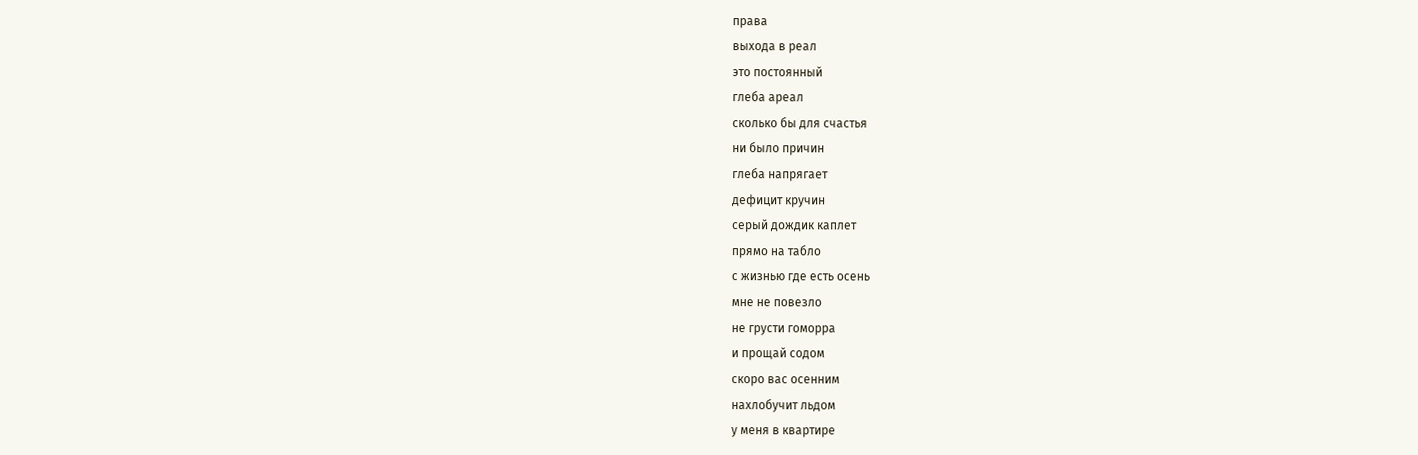права
выхода в реал
это постоянный
глеба ареал
сколько бы для счастья
ни было причин
глеба напрягает
дефицит кручин
серый дождик каплет
прямо на табло
с жизнью где есть осень
мне не повезло
не грусти гоморра
и прощай содом
скоро вас осенним
нахлобучит льдом
у меня в квартире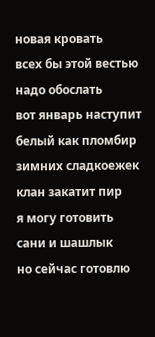новая кровать
всех бы этой вестью
надо обослать
вот январь наступит
белый как пломбир
зимних сладкоежек
клан закатит пир
я могу готовить
сани и шашлык
но сейчас готовлю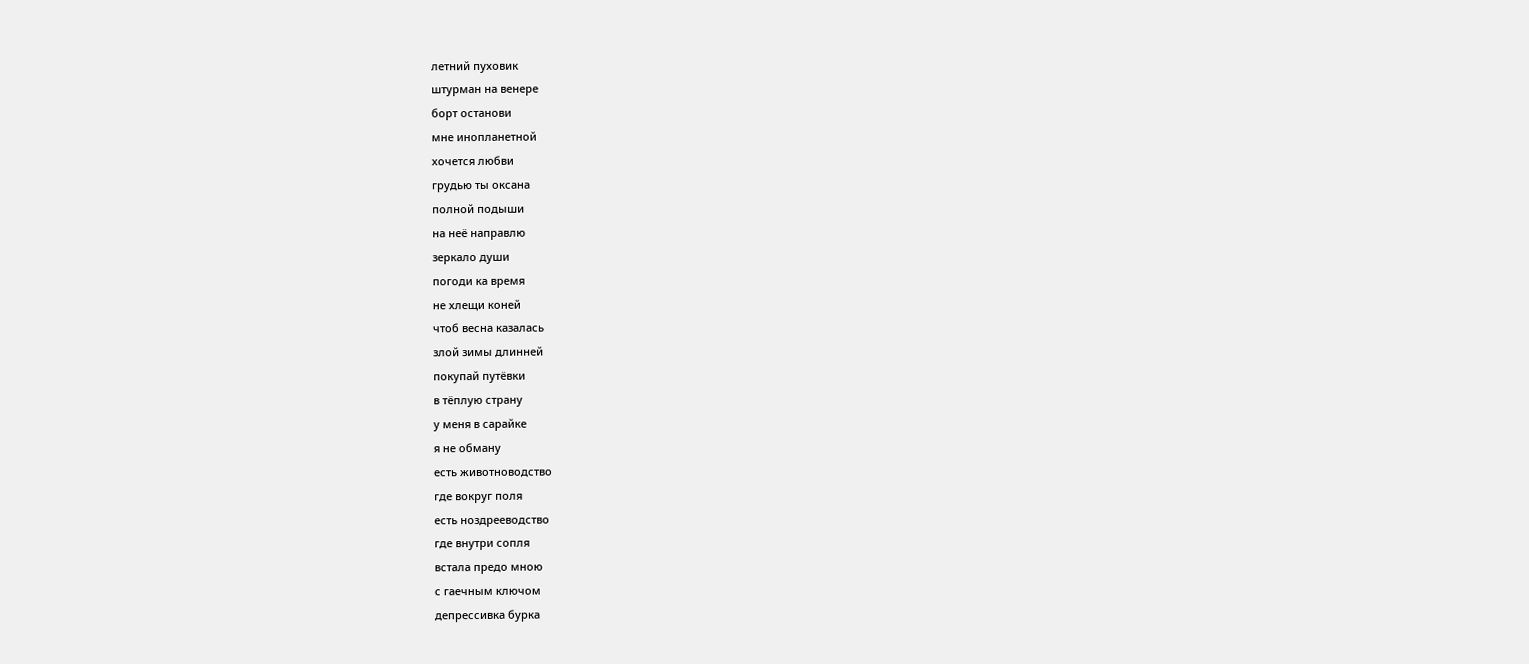летний пуховик
штурман на венере
борт останови
мне инопланетной
хочется любви
грудью ты оксана
полной подыши
на неё направлю
зеркало души
погоди ка время
не хлещи коней
чтоб весна казалась
злой зимы длинней
покупай путёвки
в тёплую страну
у меня в сарайке
я не обману
есть животноводство
где вокруг поля
есть ноздрееводство
где внутри сопля
встала предо мною
с гаечным ключом
депрессивка бурка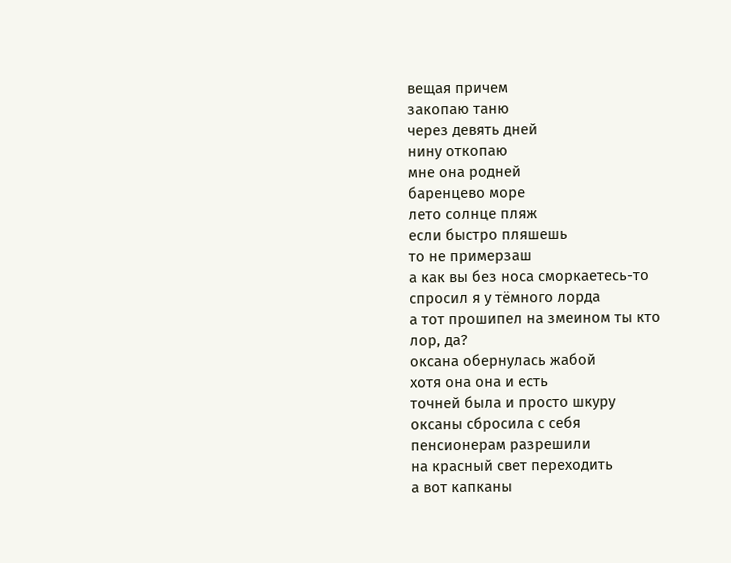вещая причем
закопаю таню
через девять дней
нину откопаю
мне она родней
баренцево море
лето солнце пляж
если быстро пляшешь
то не примерзаш
а как вы без носа сморкаетесь-то
спросил я у тёмного лорда
а тот прошипел на змеином ты кто
лор, да?
оксана обернулась жабой
хотя она она и есть
точней была и просто шкуру
оксаны сбросила с себя
пенсионерам разрешили
на красный свет переходить
а вот капканы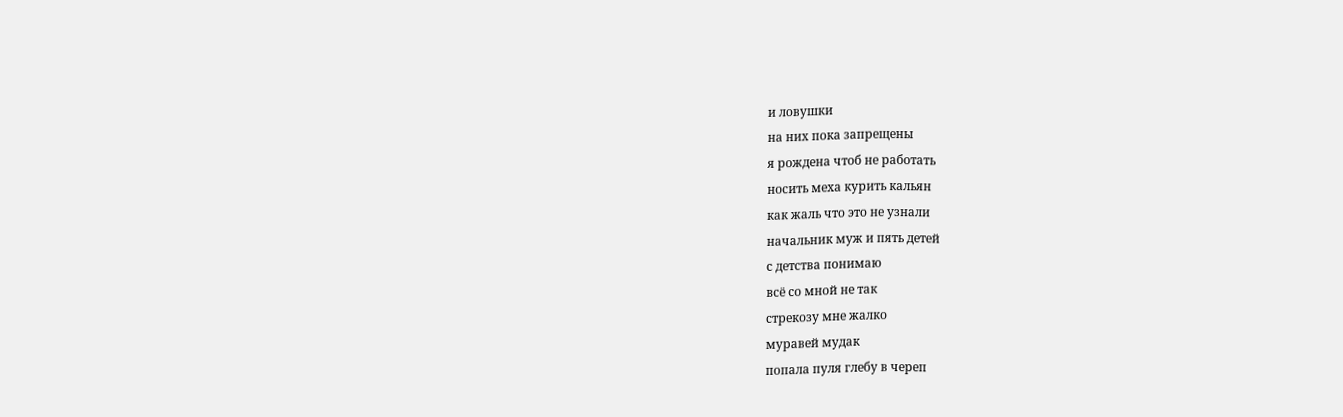и ловушки
на них пока запрещены
я рождена чтоб не работать
носить меха курить кальян
как жаль что это не узнали
начальник муж и пять детей
с детства понимаю
всё со мной не так
стрекозу мне жалко
муравей мудак
попала пуля глебу в череп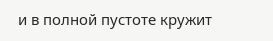и в полной пустоте кружит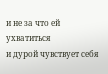и не за что ей ухватиться
и дурой чувствует себя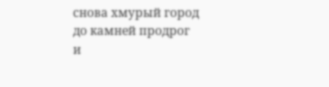снова хмурый город
до камней продрог
и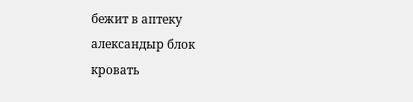бежит в аптеку
александыр блок
кровать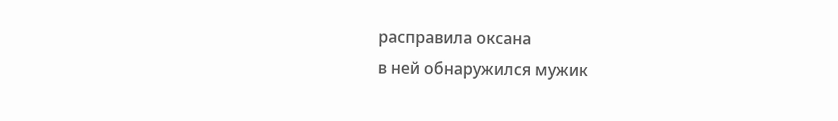расправила оксана
в ней обнаружился мужик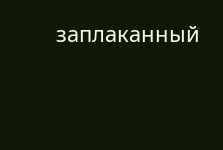заплаканный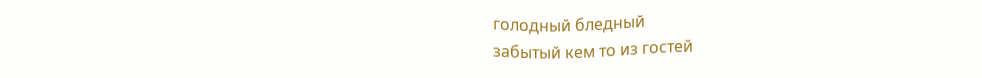голодный бледный
забытый кем то из гостей